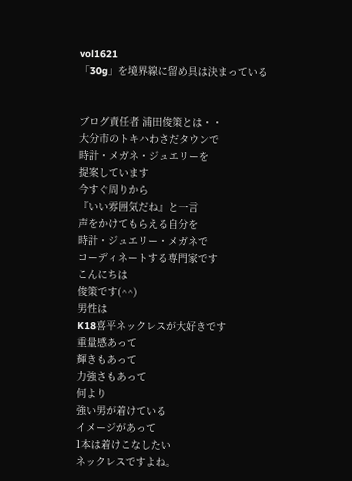vol1621
「30g」を境界線に留め具は決まっている


ブログ責任者 浦田俊策とは・・
大分市のトキハわさだタウンで
時計・メガネ・ジュエリーを
提案しています
今すぐ周りから
『いい雰囲気だね』と一言
声をかけてもらえる自分を
時計・ジュエリー・メガネで
コーディネートする専門家です
こんにちは
俊策です(^^)
男性は
K18喜平ネックレスが大好きです
重量感あって
輝きもあって
力強さもあって
何より
強い男が着けている
イメージがあって
1本は着けこなしたい
ネックレスですよね。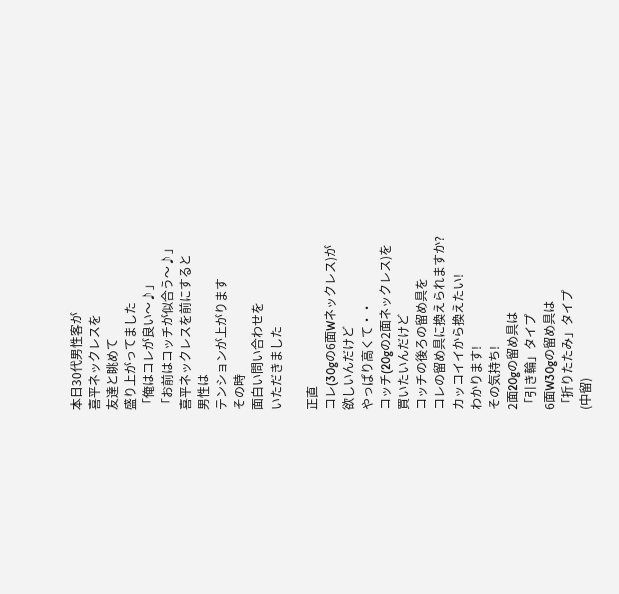本日30代男性客が
喜平ネックレスを
友達と眺めて
盛り上がってました
「俺はコレが良い〜♪」
「お前はコッチが似合う〜♪」
喜平ネックレスを前にすると
男性は
テンションが上がります
その時
面白い問い合わせを
いただきました

正直
コレ(30gの6面Wネックレス)が
欲しいんだけど
やっぱり高くて・・
コッチ(20gの2面ネックレス)を
買いたいんだけど
コッチの後ろの留め具を
コレの留め具に換えられますか?
カッコイイから換えたい!
わかります!
その気持ち!
2面20gの留め具は
「引き輪」タイプ
6面W30gの留め具は
「折りたたみ」タイプ
(中留)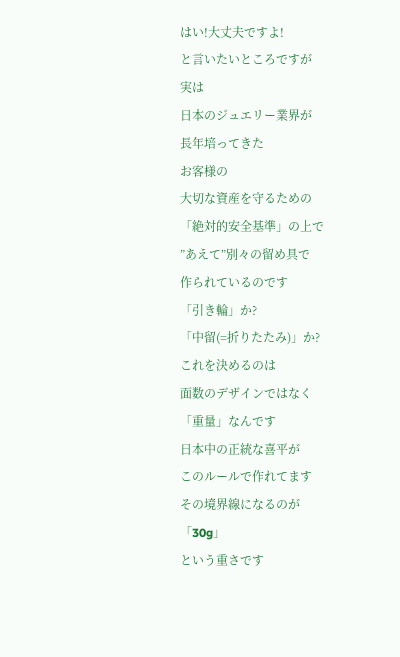はい!大丈夫ですよ!
と言いたいところですが
実は
日本のジュエリー業界が
長年培ってきた
お客様の
大切な資産を守るための
「絶対的安全基準」の上で
”あえて”別々の留め具で
作られているのです
「引き輪」か?
「中留(=折りたたみ)」か?
これを決めるのは
面数のデザインではなく
「重量」なんです
日本中の正統な喜平が
このルールで作れてます
その境界線になるのが
「30g」
という重さです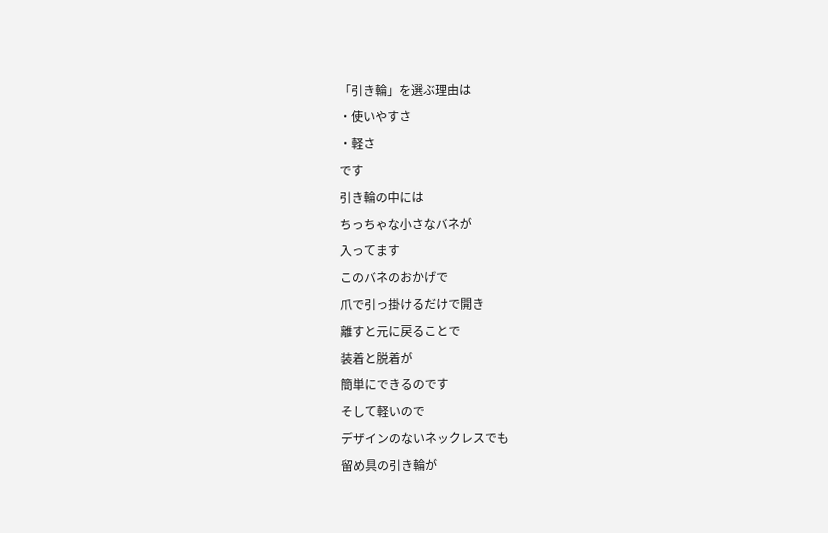「引き輪」を選ぶ理由は
・使いやすさ
・軽さ
です
引き輪の中には
ちっちゃな小さなバネが
入ってます
このバネのおかげで
爪で引っ掛けるだけで開き
離すと元に戻ることで
装着と脱着が
簡単にできるのです
そして軽いので
デザインのないネックレスでも
留め具の引き輪が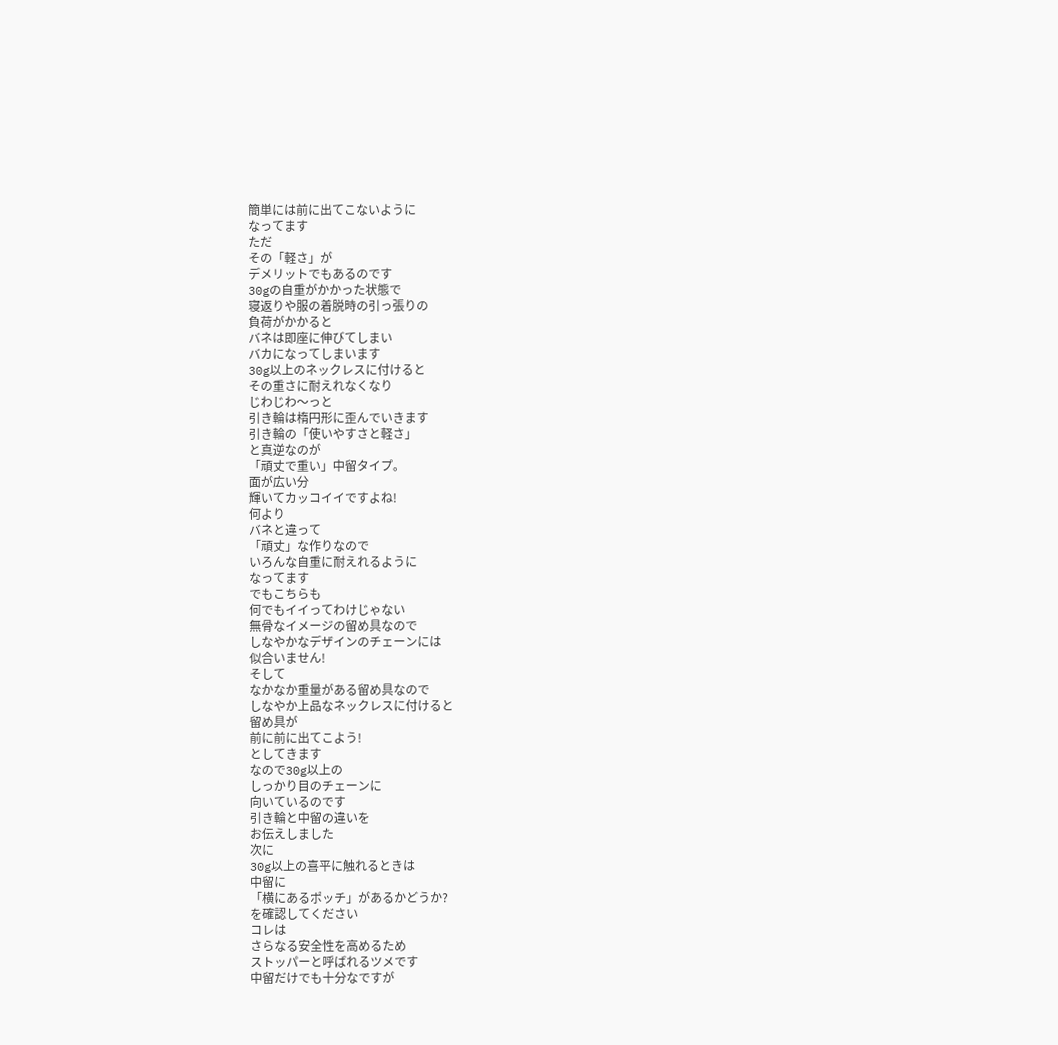簡単には前に出てこないように
なってます
ただ
その「軽さ」が
デメリットでもあるのです
30gの自重がかかった状態で
寝返りや服の着脱時の引っ張りの
負荷がかかると
バネは即座に伸びてしまい
バカになってしまいます
30g以上のネックレスに付けると
その重さに耐えれなくなり
じわじわ〜っと
引き輪は楕円形に歪んでいきます
引き輪の「使いやすさと軽さ」
と真逆なのが
「頑丈で重い」中留タイプ。
面が広い分
輝いてカッコイイですよね!
何より
バネと違って
「頑丈」な作りなので
いろんな自重に耐えれるように
なってます
でもこちらも
何でもイイってわけじゃない
無骨なイメージの留め具なので
しなやかなデザインのチェーンには
似合いません!
そして
なかなか重量がある留め具なので
しなやか上品なネックレスに付けると
留め具が
前に前に出てこよう!
としてきます
なので30g以上の
しっかり目のチェーンに
向いているのです
引き輪と中留の違いを
お伝えしました
次に
30g以上の喜平に触れるときは
中留に
「横にあるポッチ」があるかどうか?
を確認してください
コレは
さらなる安全性を高めるため
ストッパーと呼ばれるツメです
中留だけでも十分なですが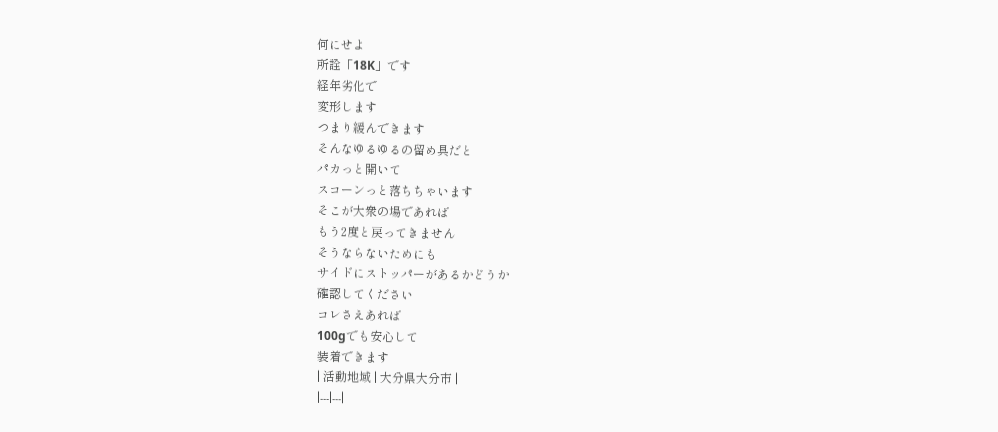何にせよ
所詮「18K」です
経年劣化で
変形します
つまり緩んできます
そんなゆるゆるの留め具だと
パカっと開いて
スコーンっと落ちちゃいます
そこが大衆の場であれば
もう2度と戻ってきません
そうならないためにも
サイドにストッパーがあるかどうか
確認してください
コレさえあれば
100gでも安心して
装着できます
| 活動地域 | 大分県大分市 |
|---|---|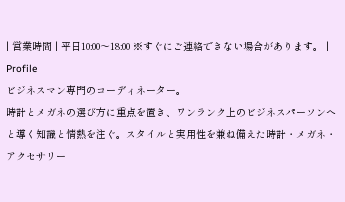| 営業時間 | 平日10:00〜18:00 ※すぐにご連絡できない場合があります。 |
Profile
ビジネスマン専門のコーディネーター。
時計とメガネの選び方に重点を置き、ワンランク上のビジネスパーソンへと導く知識と情熱を注ぐ。スタイルと実用性を兼ね備えた時計・メガネ・アクセサリー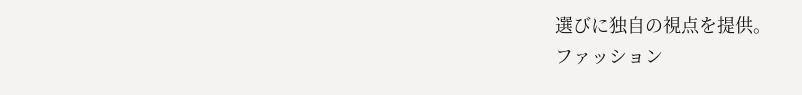選びに独自の視点を提供。
ファッション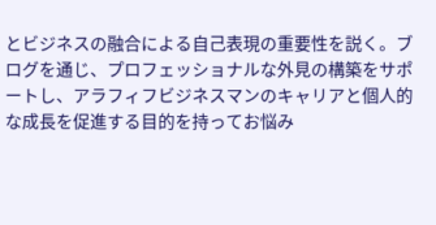とビジネスの融合による自己表現の重要性を説く。ブログを通じ、プロフェッショナルな外見の構築をサポートし、アラフィフビジネスマンのキャリアと個人的な成長を促進する目的を持ってお悩み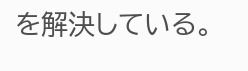を解決している。